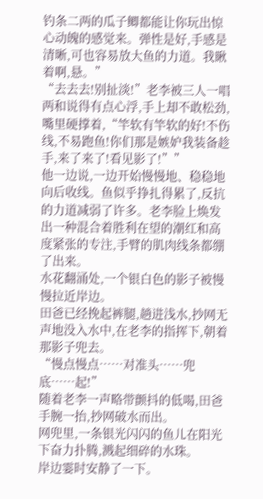钓条二两的瓜子鲫都能让你玩出惊心动魄的感觉来。弹性是好,手感是清晰,可也容易放大鱼的力道。我瞅着啊,悬。”
“去去去!别扯淡!”老李被三人一唱两和说得有点心浮,手上却不敢松劲,嘴里硬撑着,“竿软有竿软的好!不伤线,不易跑鱼!你们那是嫉妒我装备趁手,来了来了!看见影了!””
他一边说,一边开始慢慢地、稳稳地向后收线。鱼似乎挣扎得累了,反抗的力道减弱了许多。老李脸上焕发出一种混合着胜利在望的潮红和高度紧张的专注,手臂的肌肉线条都绷了出来。
水花翻涌处,一个银白色的影子被慢慢拉近岸边。
田爸已经挽起裤腿,趟进浅水,抄网无声地没入水中,在老李的指挥下,朝着那影子兜去。
“慢点慢点……对准头……兜底……起!”
随着老李一声略带颤抖的低喝,田爸手腕一抬,抄网破水而出。
网兜里,一条银光闪闪的鱼儿在阳光下奋力扑腾,溅起细碎的水珠。
岸边霎时安静了一下。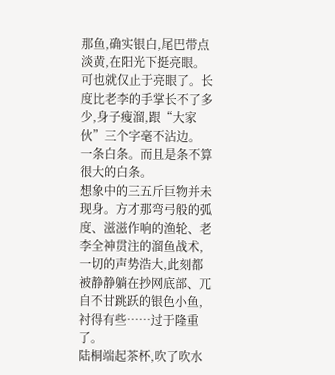那鱼,确实银白,尾巴带点淡黄,在阳光下挺亮眼。可也就仅止于亮眼了。长度比老李的手掌长不了多少,身子瘦溜,跟“大家伙”三个字毫不沾边。
一条白条。而且是条不算很大的白条。
想象中的三五斤巨物并未现身。方才那弯弓般的弧度、滋滋作响的渔轮、老李全神贯注的溜鱼战术,一切的声势浩大,此刻都被静静躺在抄网底部、兀自不甘跳跃的银色小鱼,衬得有些……过于隆重了。
陆桐端起茶杯,吹了吹水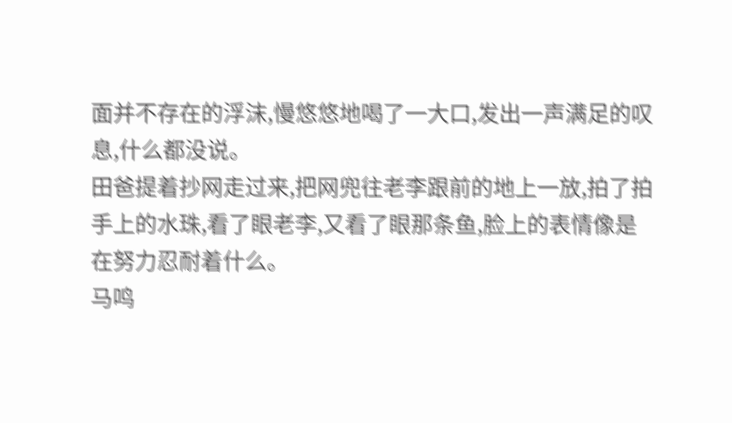面并不存在的浮沫,慢悠悠地喝了一大口,发出一声满足的叹息,什么都没说。
田爸提着抄网走过来,把网兜往老李跟前的地上一放,拍了拍手上的水珠,看了眼老李,又看了眼那条鱼,脸上的表情像是在努力忍耐着什么。
马鸣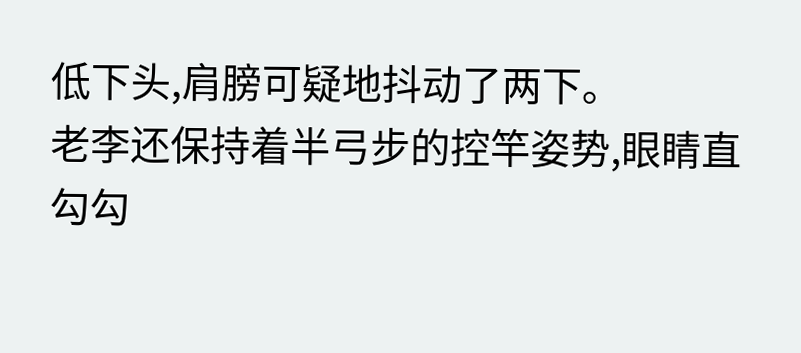低下头,肩膀可疑地抖动了两下。
老李还保持着半弓步的控竿姿势,眼睛直勾勾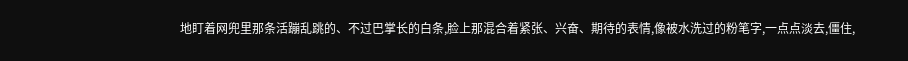地盯着网兜里那条活蹦乱跳的、不过巴掌长的白条,脸上那混合着紧张、兴奋、期待的表情,像被水洗过的粉笔字,一点点淡去,僵住,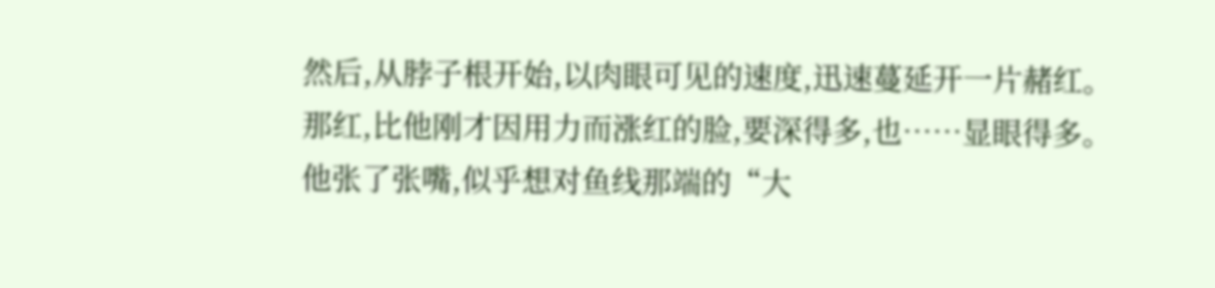然后,从脖子根开始,以肉眼可见的速度,迅速蔓延开一片赭红。
那红,比他刚才因用力而涨红的脸,要深得多,也……显眼得多。
他张了张嘴,似乎想对鱼线那端的“大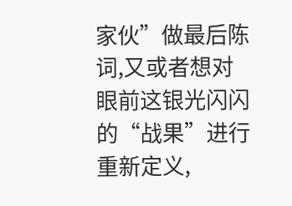家伙”做最后陈词,又或者想对眼前这银光闪闪的“战果”进行重新定义,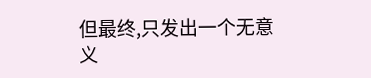但最终,只发出一个无意义